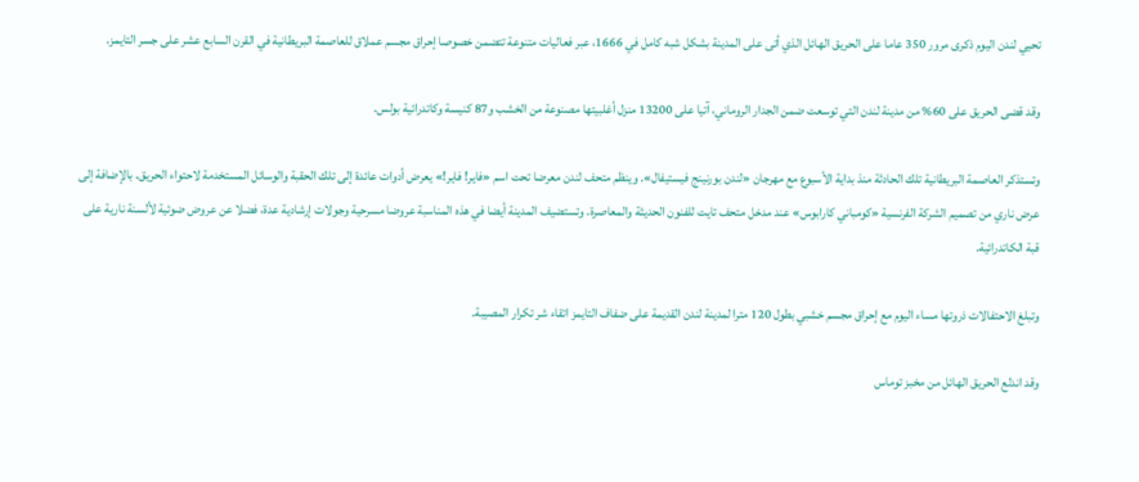تحيي لندن اليوم ذكرى مرور 350 عاما على الحريق الهائل الذي أتى على المدينة بشكل شبه كامل في 1666، عبر فعاليات متنوعة تتضمن خصوصا إحراق مجسم عملاق للعاصمة البريطانية في القرن السابع عشر على جسر التايمز.

وقد قضى الحريق على 60% من مدينة لندن التي توسعت ضمن الجدار الروماني، آتيا على 13200 منزل أغلبيتها مصنوعة من الخشب و87 كنيسة وكاتدرائية بولس.

وتستذكر العاصمة البريطانية تلك الحادثة منذ بداية الأسبوع مع مهرجان «لندن بورنينج فيستيفال». وينظم متحف لندن معرضا تحت اسم «فاير! فاير!» يعرض أدوات عائدة إلى تلك الحقبة والوسائل المستخدمة لاحتواء الحريق. بالإضافة إلى عرض ناري من تصميم الشركة الفرنسية «كومباني كارابوس» عند مدخل متحف تايت للفنون الحديثة والمعاصرة. وتستضيف المدينة أيضا في هذه المناسبة عروضا مسرحية وجولات إرشادية عدة، فضلا عن عروض ضوئية لألسنة نارية على قبة الكاتدرائية.

وتبلغ الاحتفالات ذروتها مساء اليوم مع إحراق مجسم خشبي بطول 120 مترا لمدينة لندن القديمة على ضفاف التايمز اتقاء شر تكرار المصيبة.

وقد اندلع الحريق الهائل من مخبز توماس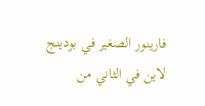فارينور الصغير في بودينج لاين في الثاني من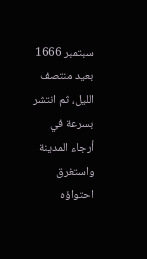سبتمبر 1666 بعيد منتصف الليل، ثم انتشر بسرعة في أرجاء المدينة واستغرق احتواؤه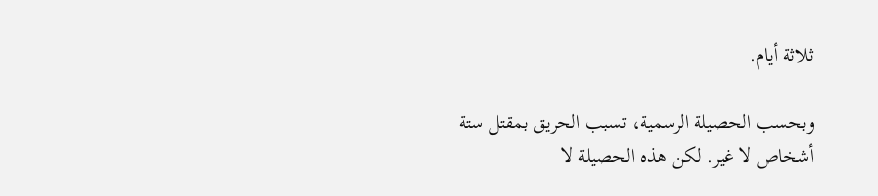ثلاثة أيام.

وبحسب الحصيلة الرسمية، تسبب الحريق بمقتل ستة أشخاص لا غير. لكن هذه الحصيلة لا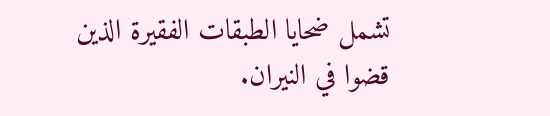تشمل ضحايا الطبقات الفقيرة الذين قضوا في النيران.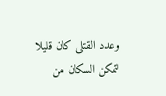وعدد القتلى كان قليلا لتمكن السكان من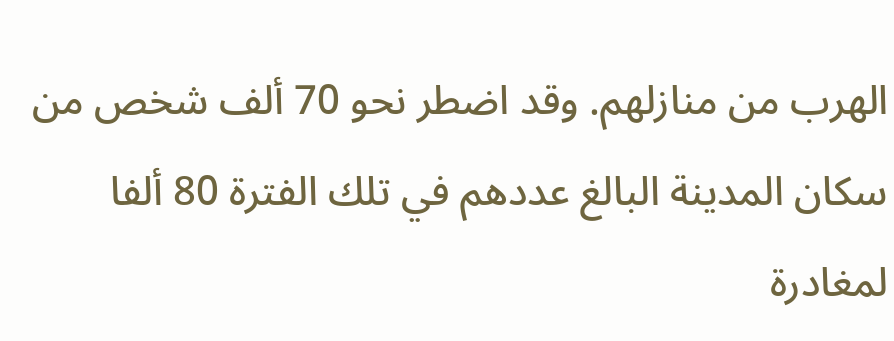الهرب من منازلهم. وقد اضطر نحو 70 ألف شخص من سكان المدينة البالغ عددهم في تلك الفترة 80 ألفا لمغادرة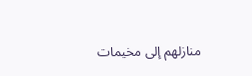منازلهم إلى مخيمات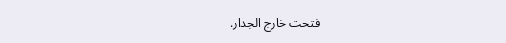فتحت خارج الجدار.